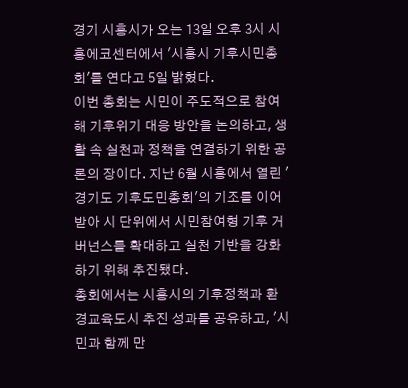경기 시흥시가 오는 13일 오후 3시 시흥에코센터에서 '시흥시 기후시민총회'를 연다고 5일 밝혔다.
이번 총회는 시민이 주도적으로 참여해 기후위기 대응 방안을 논의하고, 생활 속 실천과 정책을 연결하기 위한 공론의 장이다. 지난 6월 시흥에서 열린 '경기도 기후도민총회'의 기조를 이어받아 시 단위에서 시민참여형 기후 거버넌스를 확대하고 실천 기반을 강화하기 위해 추진됐다.
총회에서는 시흥시의 기후정책과 환경교육도시 추진 성과를 공유하고, '시민과 함께 만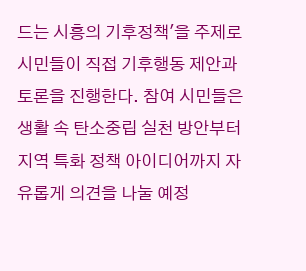드는 시흥의 기후정책'을 주제로 시민들이 직접 기후행동 제안과 토론을 진행한다. 참여 시민들은 생활 속 탄소중립 실천 방안부터 지역 특화 정책 아이디어까지 자유롭게 의견을 나눌 예정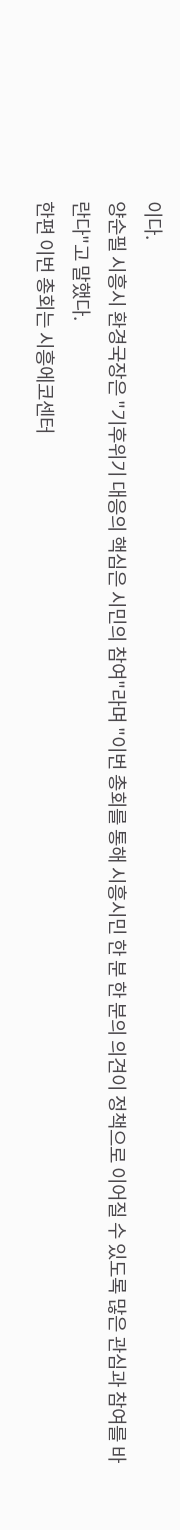이다.
양순필 시흥시 환경국장은 "기후위기 대응의 핵심은 시민의 참여"라며 "이번 총회를 통해 시흥시민 한 분 한 분의 의견이 정책으로 이어질 수 있도록 많은 관심과 참여를 바란다"고 말했다.
한편 이번 총회는 시흥에코센터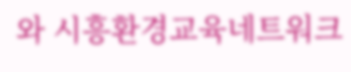와 시흥환경교육네트워크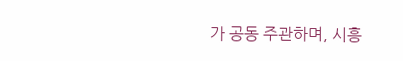가 공동 주관하며, 시흥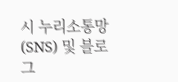시 누리소통망(SNS) 및 블로그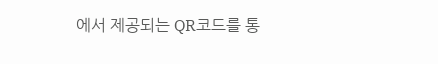에서 제공되는 QR코드를 통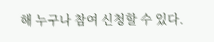해 누구나 참여 신청할 수 있다.